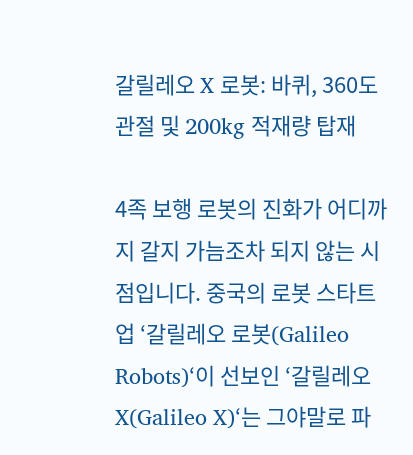갈릴레오 X 로봇: 바퀴, 360도 관절 및 200kg 적재량 탑재

4족 보행 로봇의 진화가 어디까지 갈지 가늠조차 되지 않는 시점입니다. 중국의 로봇 스타트업 ‘갈릴레오 로봇(Galileo Robots)‘이 선보인 ‘갈릴레오 X(Galileo X)‘는 그야말로 파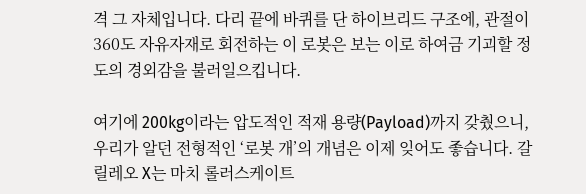격 그 자체입니다. 다리 끝에 바퀴를 단 하이브리드 구조에, 관절이 360도 자유자재로 회전하는 이 로봇은 보는 이로 하여금 기괴할 정도의 경외감을 불러일으킵니다.

여기에 200kg이라는 압도적인 적재 용량(Payload)까지 갖췄으니, 우리가 알던 전형적인 ‘로봇 개’의 개념은 이제 잊어도 좋습니다. 갈릴레오 X는 마치 롤러스케이트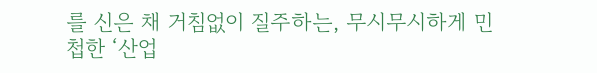를 신은 채 거침없이 질주하는, 무시무시하게 민첩한 ‘산업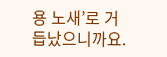용 노새’로 거듭났으니까요.